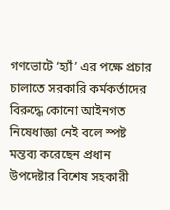গণভোটে ‘হ্যাঁ’ এর পক্ষে প্রচার চালাতে সরকারি কর্মকর্তাদের বিরুদ্ধে কোনো আইনগত নিষেধাজ্ঞা নেই বলে স্পষ্ট মন্তব্য করেছেন প্রধান উপদেষ্টার বিশেষ সহকারী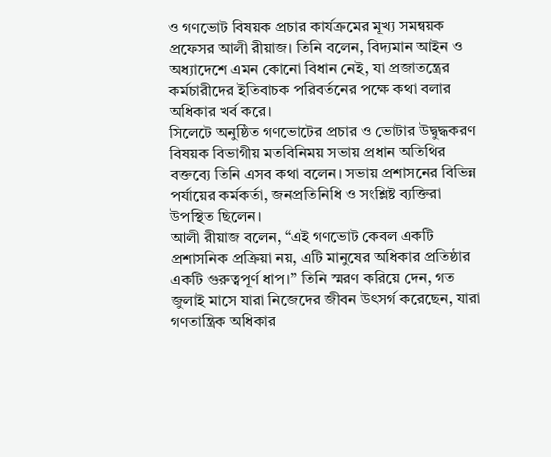ও গণভোট বিষয়ক প্রচার কার্যক্রমের মূখ্য সমন্বয়ক প্রফেসর আলী রীয়াজ। তিনি বলেন, বিদ্যমান আইন ও অধ্যাদেশে এমন কোনো বিধান নেই, যা প্রজাতন্ত্রের কর্মচারীদের ইতিবাচক পরিবর্তনের পক্ষে কথা বলার অধিকার খর্ব করে।
সিলেটে অনুষ্ঠিত গণভোটের প্রচার ও ভোটার উদ্বুদ্ধকরণ বিষয়ক বিভাগীয় মতবিনিময় সভায় প্রধান অতিথির বক্তব্যে তিনি এসব কথা বলেন। সভায় প্রশাসনের বিভিন্ন পর্যায়ের কর্মকর্তা, জনপ্রতিনিধি ও সংশ্লিষ্ট ব্যক্তিরা উপস্থিত ছিলেন।
আলী রীয়াজ বলেন, “এই গণভোট কেবল একটি প্রশাসনিক প্রক্রিয়া নয়, এটি মানুষের অধিকার প্রতিষ্ঠার একটি গুরুত্বপূর্ণ ধাপ।” তিনি স্মরণ করিয়ে দেন, গত জুলাই মাসে যারা নিজেদের জীবন উৎসর্গ করেছেন, যারা গণতান্ত্রিক অধিকার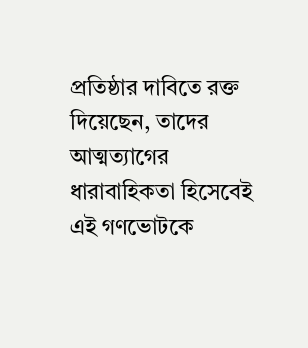প্রতিষ্ঠার দাবিতে রক্ত দিয়েছেন, তাদের আত্মত্যাগের ধারাবাহিকতা হিসেবেই এই গণভোটকে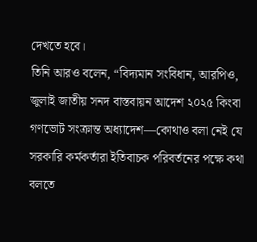দেখতে হবে।
তিনি আরও বলেন, “বিদ্যমান সংবিধান, আরপিও, জুলাই জাতীয় সনদ বাস্তবায়ন আদেশ ২০২৫ কিংবা গণভোট সংক্রান্ত অধ্যাদেশ—কোথাও বলা নেই যে সরকারি কর্মকর্তারা ইতিবাচক পরিবর্তনের পক্ষে কথা বলতে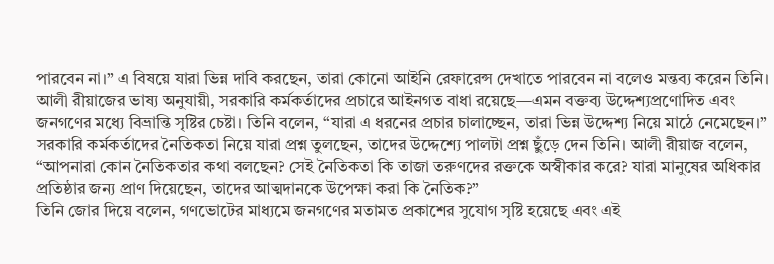পারবেন না।” এ বিষয়ে যারা ভিন্ন দাবি করছেন, তারা কোনো আইনি রেফারেন্স দেখাতে পারবেন না বলেও মন্তব্য করেন তিনি।
আলী রীয়াজের ভাষ্য অনুযায়ী, সরকারি কর্মকর্তাদের প্রচারে আইনগত বাধা রয়েছে—এমন বক্তব্য উদ্দেশ্যপ্রণোদিত এবং জনগণের মধ্যে বিভ্রান্তি সৃষ্টির চেষ্টা। তিনি বলেন, “যারা এ ধরনের প্রচার চালাচ্ছেন, তারা ভিন্ন উদ্দেশ্য নিয়ে মাঠে নেমেছেন।”
সরকারি কর্মকর্তাদের নৈতিকতা নিয়ে যারা প্রশ্ন তুলছেন, তাদের উদ্দেশ্যে পালটা প্রশ্ন ছুঁড়ে দেন তিনি। আলী রীয়াজ বলেন, “আপনারা কোন নৈতিকতার কথা বলছেন? সেই নৈতিকতা কি তাজা তরুণদের রক্তকে অস্বীকার করে? যারা মানুষের অধিকার প্রতিষ্ঠার জন্য প্রাণ দিয়েছেন, তাদের আত্মদানকে উপেক্ষা করা কি নৈতিক?”
তিনি জোর দিয়ে বলেন, গণভোটের মাধ্যমে জনগণের মতামত প্রকাশের সুযোগ সৃষ্টি হয়েছে এবং এই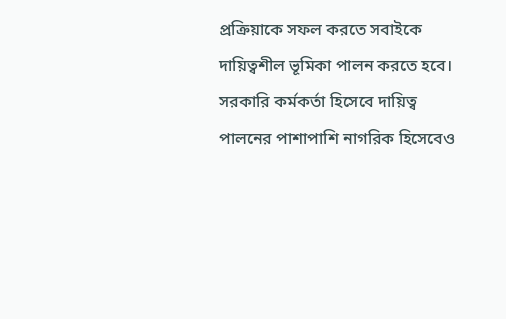প্রক্রিয়াকে সফল করতে সবাইকে দায়িত্বশীল ভূমিকা পালন করতে হবে। সরকারি কর্মকর্তা হিসেবে দায়িত্ব পালনের পাশাপাশি নাগরিক হিসেবেও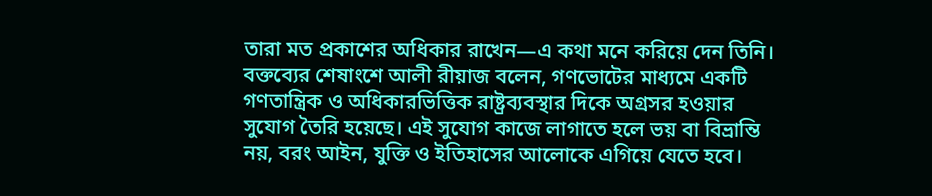তারা মত প্রকাশের অধিকার রাখেন—এ কথা মনে করিয়ে দেন তিনি।
বক্তব্যের শেষাংশে আলী রীয়াজ বলেন, গণভোটের মাধ্যমে একটি গণতান্ত্রিক ও অধিকারভিত্তিক রাষ্ট্রব্যবস্থার দিকে অগ্রসর হওয়ার সুযোগ তৈরি হয়েছে। এই সুযোগ কাজে লাগাতে হলে ভয় বা বিভ্রান্তি নয়, বরং আইন, যুক্তি ও ইতিহাসের আলোকে এগিয়ে যেতে হবে।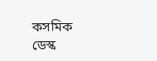কসমিক ডেস্ক